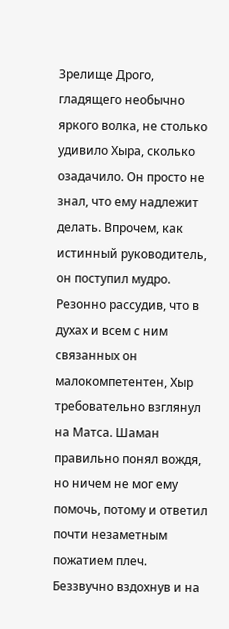Зрелище Дрого, гладящего необычно яркого волка, не столько удивило Хыра, сколько озадачило. Он просто не знал, что ему надлежит делать. Впрочем, как истинный руководитель, он поступил мудро. Резонно рассудив, что в духах и всем с ним связанных он малокомпетентен, Хыр требовательно взглянул на Матса. Шаман правильно понял вождя, но ничем не мог ему помочь, потому и ответил почти незаметным пожатием плеч. Беззвучно вздохнув и на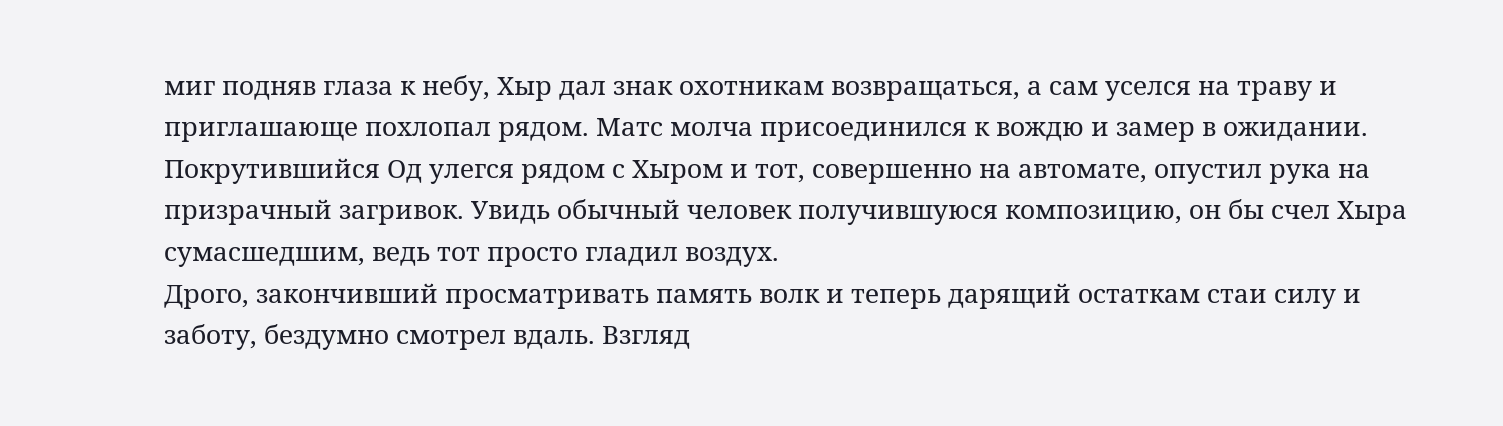миг подняв глаза к небу, Хыр дал знак охотникам возвращаться, а сам уселся на траву и приглашающе похлопал рядом. Матс молча присоединился к вождю и замер в ожидании. Покрутившийся Од улегся рядом с Хыром и тот, совершенно на автомате, опустил рука на призрачный загривок. Увидь обычный человек получившуюся композицию, он бы счел Хыра сумасшедшим, ведь тот просто гладил воздух.
Дрого, закончивший просматривать память волк и теперь дарящий остаткам стаи силу и заботу, бездумно смотрел вдаль. Взгляд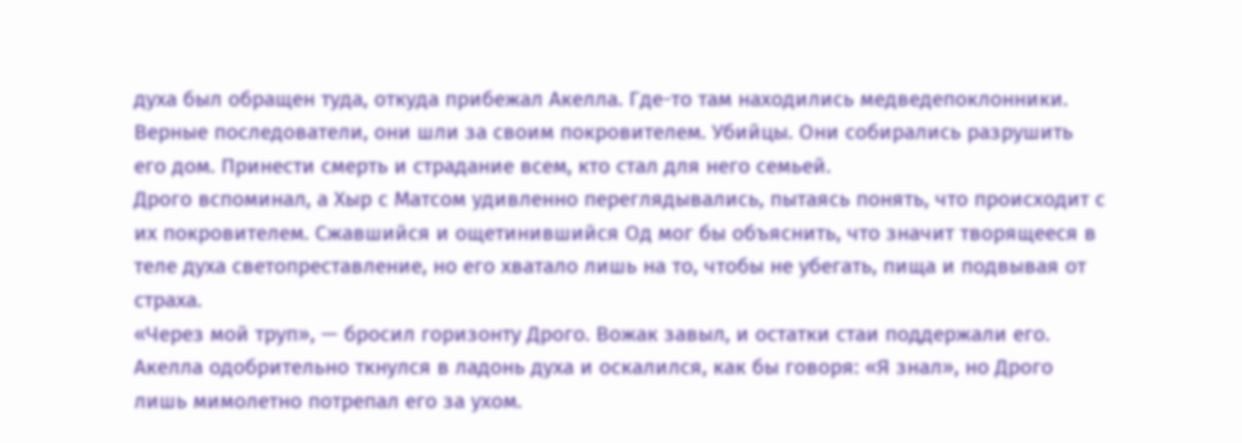духа был обращен туда, откуда прибежал Акелла. Где-то там находились медведепоклонники. Верные последователи, они шли за своим покровителем. Убийцы. Они собирались разрушить его дом. Принести смерть и страдание всем, кто стал для него семьей.
Дрого вспоминал, а Хыр с Матсом удивленно переглядывались, пытаясь понять, что происходит с их покровителем. Сжавшийся и ощетинившийся Од мог бы объяснить, что значит творящееся в теле духа светопреставление, но его хватало лишь на то, чтобы не убегать, пища и подвывая от страха.
«Через мой труп», — бросил горизонту Дрого. Вожак завыл, и остатки стаи поддержали его. Акелла одобрительно ткнулся в ладонь духа и оскалился, как бы говоря: «Я знал», но Дрого лишь мимолетно потрепал его за ухом.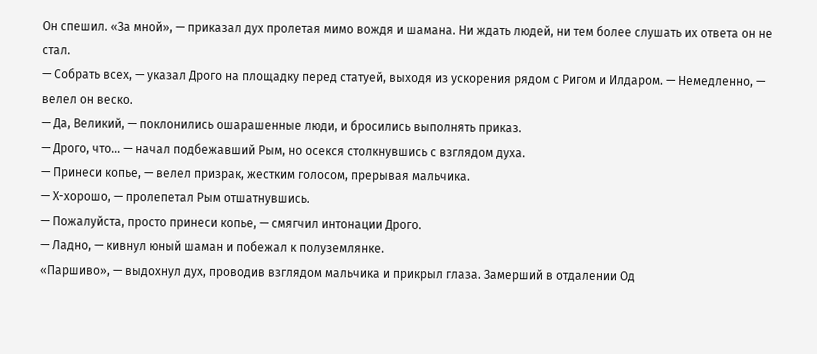Он спешил. «За мной», — приказал дух пролетая мимо вождя и шамана. Ни ждать людей, ни тем более слушать их ответа он не стал.
— Собрать всех, — указал Дрого на площадку перед статуей, выходя из ускорения рядом с Ригом и Илдаром. — Немедленно, — велел он веско.
— Да, Великий, — поклонились ошарашенные люди, и бросились выполнять приказ.
— Дрого, что… — начал подбежавший Рым, но осекся столкнувшись с взглядом духа.
— Принеси копье, — велел призрак, жестким голосом, прерывая мальчика.
— Х-хорошо, — пролепетал Рым отшатнувшись.
— Пожалуйста, просто принеси копье, — смягчил интонации Дрого.
— Ладно, — кивнул юный шаман и побежал к полуземлянке.
«Паршиво», — выдохнул дух, проводив взглядом мальчика и прикрыл глаза. Замерший в отдалении Од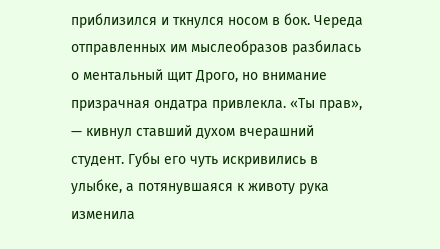приблизился и ткнулся носом в бок. Череда отправленных им мыслеобразов разбилась о ментальный щит Дрого, но внимание призрачная ондатра привлекла. «Ты прав», — кивнул ставший духом вчерашний студент. Губы его чуть искривились в улыбке, а потянувшаяся к животу рука изменила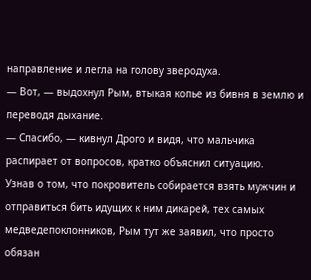направление и легла на голову зверодуха.
— Вот, — выдохнул Рым, втыкая копье из бивня в землю и переводя дыхание.
— Спасибо, — кивнул Дрого и видя, что мальчика распирает от вопросов, кратко объяснил ситуацию.
Узнав о том, что покровитель собирается взять мужчин и отправиться бить идущих к ним дикарей, тех самых медведепоклонников, Рым тут же заявил, что просто обязан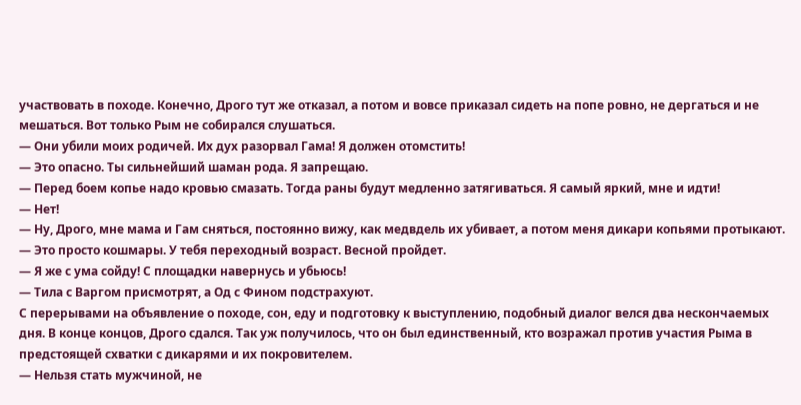участвовать в походе. Конечно, Дрого тут же отказал, а потом и вовсе приказал сидеть на попе ровно, не дергаться и не мешаться. Вот только Рым не собирался слушаться.
— Они убили моих родичей. Их дух разорвал Гама! Я должен отомстить!
— Это опасно. Ты сильнейший шаман рода. Я запрещаю.
— Перед боем копье надо кровью смазать. Тогда раны будут медленно затягиваться. Я самый яркий, мне и идти!
— Нет!
— Ну, Дрого, мне мама и Гам сняться, постоянно вижу, как медвдель их убивает, а потом меня дикари копьями протыкают.
— Это просто кошмары. У тебя переходный возраст. Весной пройдет.
— Я же с ума сойду! С площадки навернусь и убьюсь!
— Тила с Варгом присмотрят, а Од с Фином подстрахуют.
С перерывами на объявление о походе, сон, еду и подготовку к выступлению, подобный диалог велся два нескончаемых дня. В конце концов, Дрого сдался. Так уж получилось, что он был единственный, кто возражал против участия Рыма в предстоящей схватки с дикарями и их покровителем.
— Нельзя стать мужчиной, не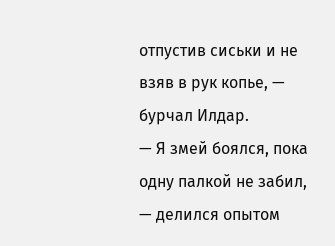отпустив сиськи и не взяв в рук копье, — бурчал Илдар.
— Я змей боялся, пока одну палкой не забил, — делился опытом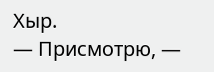Хыр.
— Присмотрю, —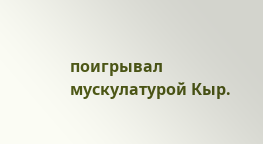поигрывал мускулатурой Кыр.